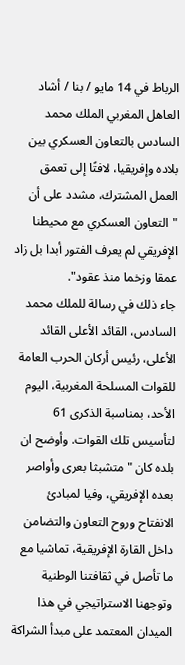الرباط في 14 مايو / بنا / أشاد العاهل المغربي الملك محمد السادس بالتعاون العسكري بين بلاده وإفريقيا، لافتًا إلى تعمق العمل المشترك، مشدد على أن "التعاون العسكري مع محيطنا الإفريقي لم يعرف الفتور أبدا بل زاد عمقا وزخما منذ عقود".
جاء ذلك في رسالة للملك محمد السادس، القائد الأعلى القائد الأعلى، رئيس أركان الحرب العامة للقوات المسلحة المغربية، اليوم الأحد، بمناسبة الذكرى 61 لتأسيس تلك القوات. وأوضح ان بلده كان "متشبثا بعرى وأواصر بعده الإفريقي، وفيا لمبادئ الانفتاح وروح التعاون والتضامن داخل القارة الإفريقية، تماشيا مع ما تأصل في ثقافتنا الوطنية وتوجهنا الاستراتيجي في هذا الميدان المعتمد على مبدأ الشراكة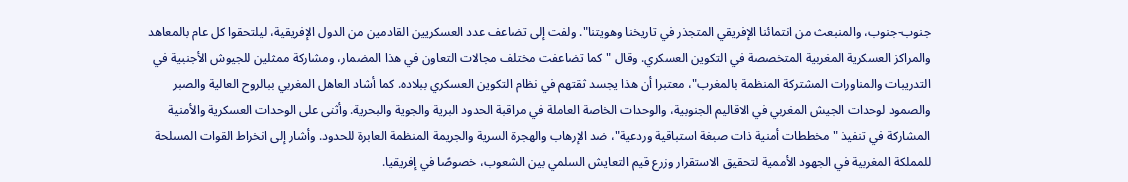جنوب-جنوب، والمنبعث من انتمائنا الإفريقي المتجذر في تاريخنا وهويتنا". ولفت إلى تضاعف عدد العسكريين القادمين من الدول الإفريقية، ليلتحقوا كل عام بالمعاهد والمراكز العسكرية المغربية المتخصصة في التكوين العسكري. وقال "كما تضاعفت مختلف مجالات التعاون في هذا المضمار، ومشاركة ممثلين للجيوش الأجنبية في التدريبات والمناورات المشتركة المنظمة بالمغرب"، معتبرا أن هذا يجسد ثقتهم في نظام التكوين العسكري ببلاده. كما أشاد العاهل المغربي ببالروح العالية والصبر والصمود لوحدات الجيش المغربي في الاقاليم الجنوبية، والوحدات الخاصة العاملة في مراقبة الحدود البرية والجوية والبحرية. وأثنى على الوحدات العسكرية والأمنية المشاركة في تنفيذ "مخططات أمنية ذات صبغة استباقية وردعية"، ضد الإرهاب والهجرة السرية والجريمة المنظمة العابرة للحدود. وأشار إلى انخراط القوات المسلحة للمملكة المغربية في الجهود الأممية لتحقيق الاستقرار وزرع قيم التعايش السلمي بين الشعوب، خصوصًا في إفريقيا.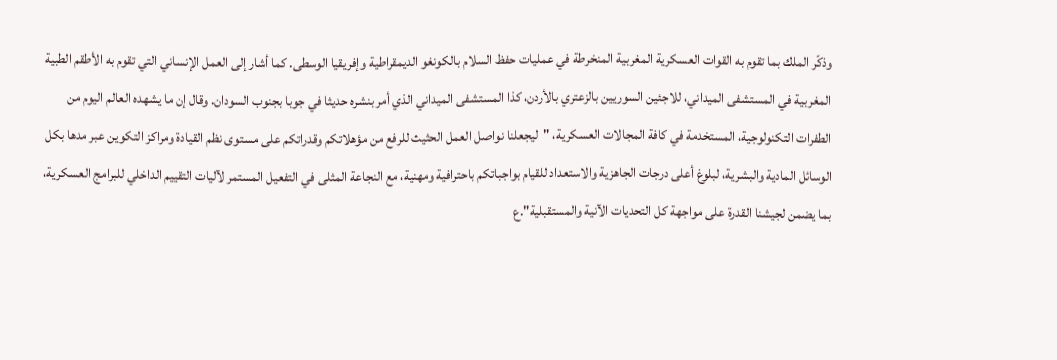وذكّر الملك بما تقوم به القوات العسكرية المغربية المنخرطة في عمليات حفظ السلام بالكونغو الديمقراطية وإفريقيا الوسطى. كما أشار إلى العمل الإنساني التي تقوم به الأطقم الطبية المغربية في المستشفى الميداني، للاجئين السوريين بالزعتري بالأردن، كذا المستشفى الميداني الذي أمر بنشره حديثا في جوبا بجنوب السودان. وقال إن ما يشهده العالم اليوم من الطفرات التكنولوجية، المستخدمة في كافة المجالات العسكرية، "ليجعلنا نواصل العمل الحثيث للرفع من مؤهلاتكم وقدراتكم على مستوى نظم القيادة ومراكز التكوين عبر مدها بكل الوسائل المادية والبشرية، لبلوغ أعلى درجات الجاهزية والاستعداد للقيام بواجباتكم باحترافية ومهنية، مع النجاعة المثلى في التفعيل المستمر لآليات التقييم الداخلي للبرامج العسكرية، بما يضمن لجيشنا القدرة على مواجهة كل التحديات الآنية والمستقبلية".ع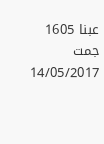عبنا 1605 جمت 14/05/2017